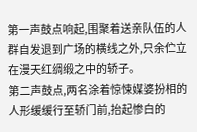第一声鼓点响起,围聚着送亲队伍的人群自发退到广场的横线之外,只余伫立在漫天红绸缎之中的轿子。
第二声鼓点,两名涂着惊悚媒婆扮相的人形缓缓行至轿门前,抬起惨白的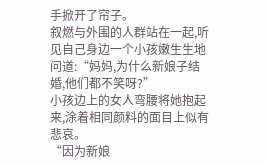手掀开了帘子。
叙燃与外围的人群站在一起,听见自己身边一个小孩嫩生生地问道:“妈妈,为什么新娘子结婚,他们都不笑呀?”
小孩边上的女人弯腰将她抱起来,涂着相同颜料的面目上似有悲哀。
“因为新娘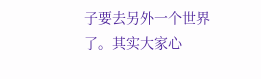子要去另外一个世界了。其实大家心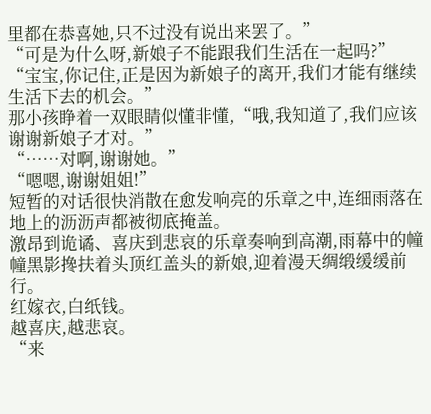里都在恭喜她,只不过没有说出来罢了。”
“可是为什么呀,新娘子不能跟我们生活在一起吗?”
“宝宝,你记住,正是因为新娘子的离开,我们才能有继续生活下去的机会。”
那小孩睁着一双眼睛似懂非懂,“哦,我知道了,我们应该谢谢新娘子才对。”
“……对啊,谢谢她。”
“嗯嗯,谢谢姐姐!”
短暂的对话很快消散在愈发响亮的乐章之中,连细雨落在地上的沥沥声都被彻底掩盖。
激昂到诡谲、喜庆到悲哀的乐章奏响到高潮,雨幕中的幢幢黑影搀扶着头顶红盖头的新娘,迎着漫天绸缎缓缓前行。
红嫁衣,白纸钱。
越喜庆,越悲哀。
“来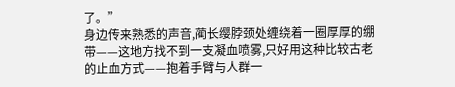了。”
身边传来熟悉的声音,蔺长缨脖颈处缠绕着一圈厚厚的绷带——这地方找不到一支凝血喷雾,只好用这种比较古老的止血方式——抱着手臂与人群一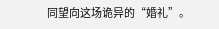同望向这场诡异的“婚礼”。